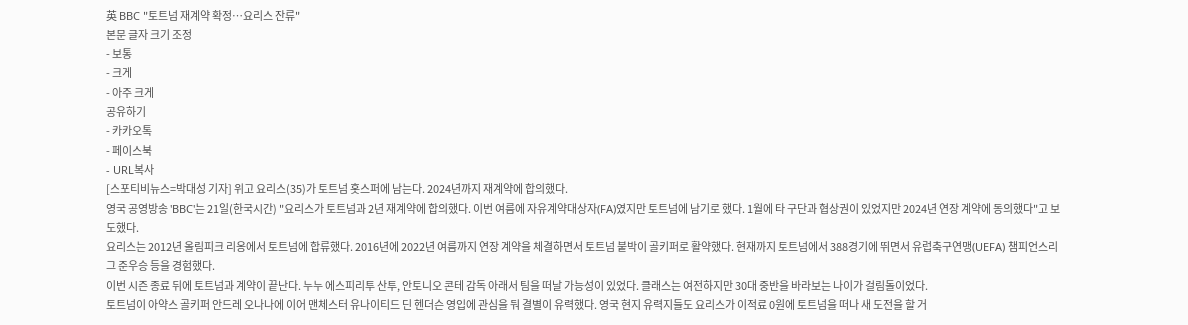英 BBC "토트넘 재계약 확정…요리스 잔류"
본문 글자 크기 조정
- 보통
- 크게
- 아주 크게
공유하기
- 카카오톡
- 페이스북
- URL복사
[스포티비뉴스=박대성 기자] 위고 요리스(35)가 토트넘 홋스퍼에 남는다. 2024년까지 재계약에 합의했다.
영국 공영방송 'BBC'는 21일(한국시간) "요리스가 토트넘과 2년 재계약에 합의했다. 이번 여름에 자유계약대상자(FA)였지만 토트넘에 남기로 했다. 1월에 타 구단과 협상권이 있었지만 2024년 연장 계약에 동의했다"고 보도했다.
요리스는 2012년 올림피크 리옹에서 토트넘에 합류했다. 2016년에 2022년 여름까지 연장 계약을 체결하면서 토트넘 붙박이 골키퍼로 활약했다. 현재까지 토트넘에서 388경기에 뛰면서 유럽축구연맹(UEFA) 챔피언스리그 준우승 등을 경험했다.
이번 시즌 종료 뒤에 토트넘과 계약이 끝난다. 누누 에스피리투 산투, 안토니오 콘테 감독 아래서 팀을 떠날 가능성이 있었다. 클래스는 여전하지만 30대 중반을 바라보는 나이가 걸림돌이었다.
토트넘이 아약스 골키퍼 안드레 오나나에 이어 맨체스터 유나이티드 딘 헨더슨 영입에 관심을 둬 결별이 유력했다. 영국 현지 유력지들도 요리스가 이적료 0원에 토트넘을 떠나 새 도전을 할 거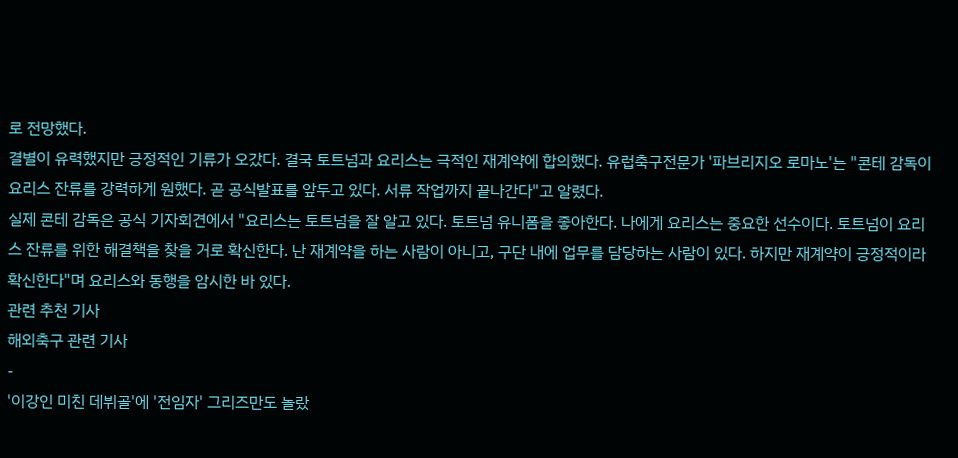로 전망했다.
결별이 유력했지만 긍정적인 기류가 오갔다. 결국 토트넘과 요리스는 극적인 재계약에 합의했다. 유럽축구전문가 '파브리지오 로마노'는 "콘테 감독이 요리스 잔류를 강력하게 원했다. 곧 공식발표를 앞두고 있다. 서류 작업까지 끝나간다"고 알렸다.
실제 콘테 감독은 공식 기자회견에서 "요리스는 토트넘을 잘 알고 있다. 토트넘 유니폼을 좋아한다. 나에게 요리스는 중요한 선수이다. 토트넘이 요리스 잔류를 위한 해결책을 찾을 거로 확신한다. 난 재계약을 하는 사람이 아니고, 구단 내에 업무를 담당하는 사람이 있다. 하지만 재계약이 긍정적이라 확신한다"며 요리스와 동행을 암시한 바 있다.
관련 추천 기사
해외축구 관련 기사
-
'이강인 미친 데뷔골'에 '전임자' 그리즈만도 놀랐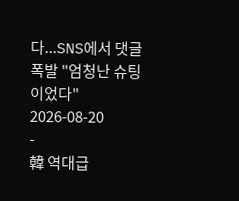다...SNS에서 댓글 폭발 "엄청난 슈팅이었다"
2026-08-20
-
韓 역대급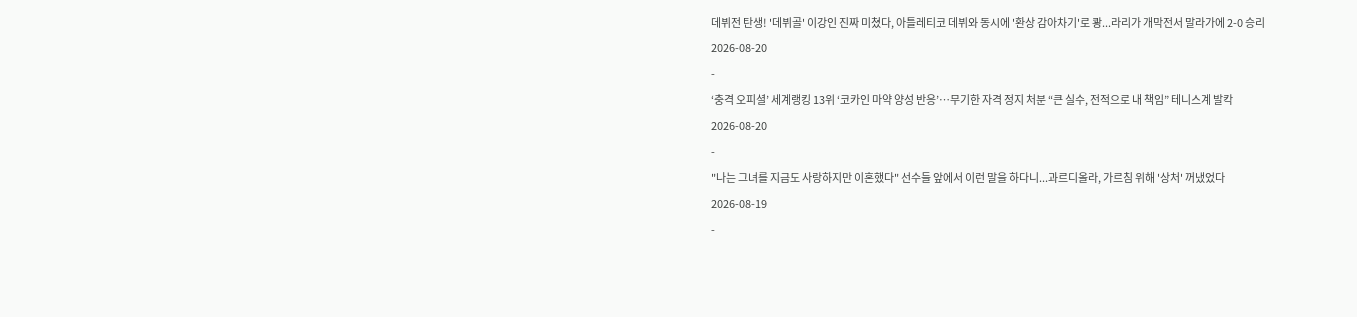데뷔전 탄생! '데뷔골' 이강인 진짜 미쳤다, 아틀레티코 데뷔와 동시에 '환상 감아차기'로 쾅...라리가 개막전서 말라가에 2-0 승리
2026-08-20
-
‘충격 오피셜’ 세계랭킹 13위 ‘코카인 마약 양성 반응’…무기한 자격 정지 처분 “큰 실수, 전적으로 내 책임” 테니스계 발칵
2026-08-20
-
"나는 그녀를 지금도 사랑하지만 이혼했다" 선수들 앞에서 이런 말을 하다니...과르디올라, 가르침 위해 '상처' 꺼냈었다
2026-08-19
-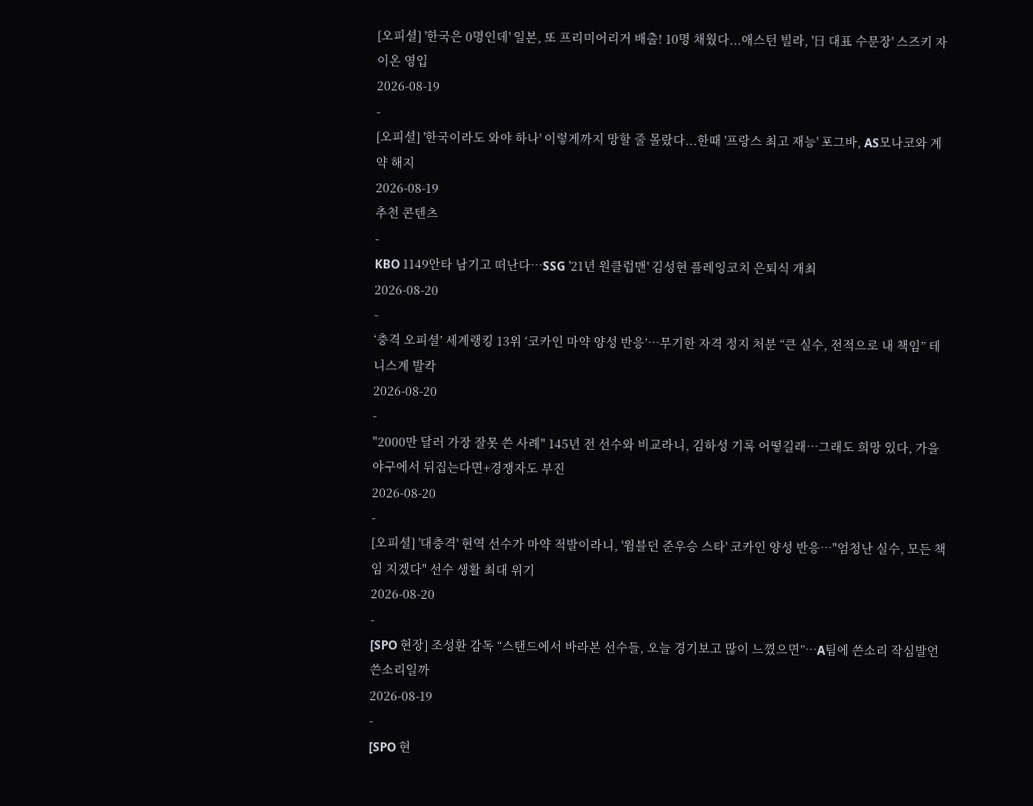[오피셜] '한국은 0명인데' 일본, 또 프리미어리거 배출! 10명 채웠다...애스턴 빌라, '日 대표 수문장' 스즈키 자이온 영입
2026-08-19
-
[오피셜] '한국이라도 와야 하나' 이렇게까지 망할 줄 몰랐다...한때 '프랑스 최고 재능' 포그바, AS모나코와 계약 해지
2026-08-19
추천 콘텐츠
-
KBO 1149안타 남기고 떠난다…SSG '21년 원클럽맨' 김성현 플레잉코치 은퇴식 개최
2026-08-20
-
‘충격 오피셜’ 세계랭킹 13위 ‘코카인 마약 양성 반응’…무기한 자격 정지 처분 “큰 실수, 전적으로 내 책임” 테니스계 발칵
2026-08-20
-
"2000만 달러 가장 잘못 쓴 사례" 145년 전 선수와 비교라니, 김하성 기록 어떻길래…그래도 희망 있다, 가을야구에서 뒤집는다면+경쟁자도 부진
2026-08-20
-
[오피셜] '대충격' 현역 선수가 마약 적발이라니, '윔블던 준우승 스타' 코카인 양성 반응…"엄청난 실수, 모든 책임 지겠다" 선수 생활 최대 위기
2026-08-20
-
[SPO 현장] 조성환 감독 “스탠드에서 바라본 선수들, 오늘 경기보고 많이 느꼈으면”…A팀에 쓴소리 작심발언 쓴소리일까
2026-08-19
-
[SPO 현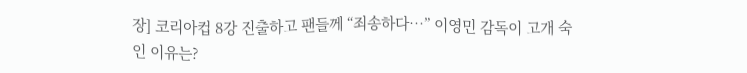장] 코리아컵 8강 진출하고 팬들께 “죄송하다…” 이영민 감독이 고개 숙인 이유는?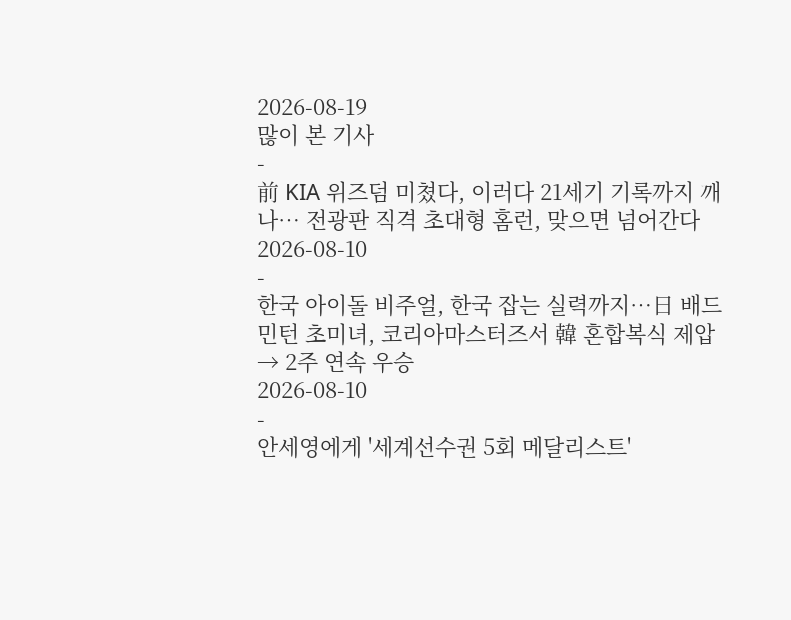2026-08-19
많이 본 기사
-
前 KIA 위즈덤 미쳤다, 이러다 21세기 기록까지 깨나… 전광판 직격 초대형 홈런, 맞으면 넘어간다
2026-08-10
-
한국 아이돌 비주얼, 한국 잡는 실력까지…日 배드민턴 초미녀, 코리아마스터즈서 韓 혼합복식 제압 → 2주 연속 우승
2026-08-10
-
안세영에게 '세계선수권 5회 메달리스트'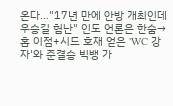온다…"17년 만에 안방 개최인데 우승길 험난" 인도 언론은 한숨→홈 이점+시드 호재 얻은 'WC 강자'와 준결승 빅뱅 가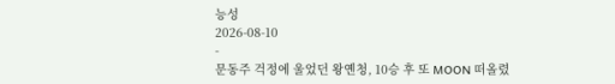능성
2026-08-10
-
문동주 걱정에 울었던 왕옌청, 10승 후 또 MOON 떠올렸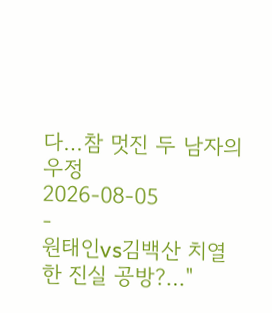다…참 멋진 두 남자의 우정
2026-08-05
-
원태인vs김백산 치열한 진실 공방?…"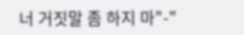너 거짓말 좀 하지 마"-"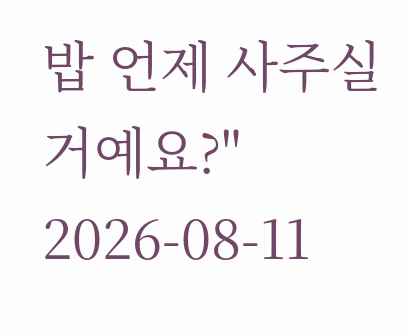밥 언제 사주실 거예요?"
2026-08-11